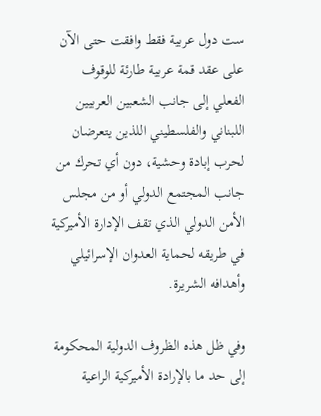ست دول عربية فقط وافقت حتى الآن على عقد قمة عربية طارئة للوقوف الفعلي إلى جانب الشعبين العربيين اللبناني والفلسطيني اللذين يتعرضان لحرب إبادة وحشية، دون أي تحرك من جانب المجتمع الدولي أو من مجلس الأمن الدولي الذي تقف الإدارة الأميركية في طريقه لحماية العدوان الإسرائيلي وأهدافه الشريرة.

وفي ظل هذه الظروف الدولية المحكومة إلى حد ما بالإرادة الأميركية الراعية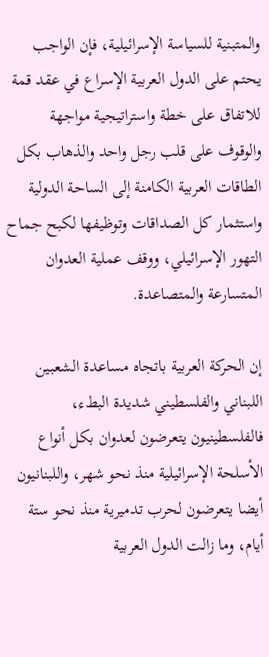والمتبنية للسياسة الإسرائيلية، فإن الواجب يحتم على الدول العربية الإسراع في عقد قمة للاتفاق على خطة واستراتيجية مواجهة والوقوف على قلب رجل واحد والذهاب بكل الطاقات العربية الكامنة إلى الساحة الدولية واستثمار كل الصداقات وتوظيفها لكبح جماح التهور الإسرائيلي، ووقف عملية العدوان المتسارعة والمتصاعدة.

إن الحركة العربية باتجاه مساعدة الشعبين اللبناني والفلسطيني شديدة البطء، فالفلسطينيون يتعرضون لعدوان بكل أنواع الأسلحة الإسرائيلية منذ نحو شهر، واللبنانيون أيضا يتعرضون لحرب تدميرية منذ نحو ستة أيام، وما زالت الدول العربية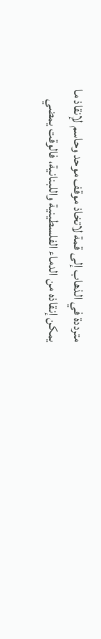مترددة في الذهاب إلى قمة لاتخاذ موقف موحد وحاسم لإنقاذ ما يمكن إنقاذه من الدماء الفلسطينية واللبنانية، فالوقت يمضي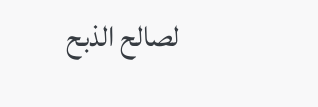لصالح الذبح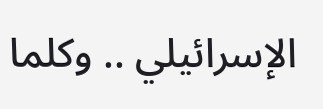الإسرائيلي .. وكلما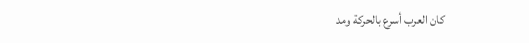كان العرب أسرع بالحركة ومد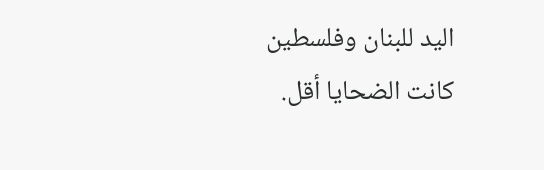اليد للبنان وفلسطين كانت الضحايا أقل.